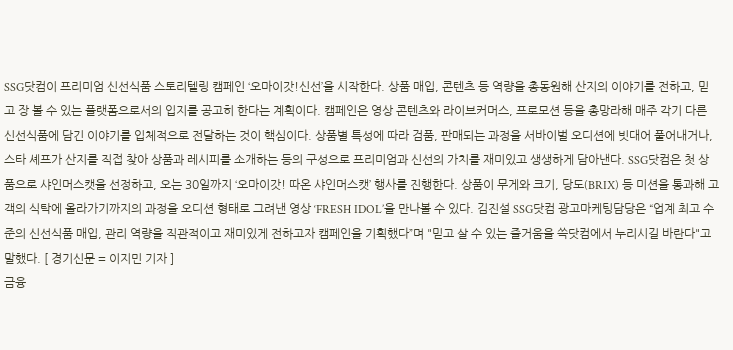SSG닷컴이 프리미엄 신선식품 스토리텔링 캠페인 ‘오마이갓!신선’을 시작한다. 상품 매입, 콘텐츠 등 역량을 총동원해 산지의 이야기를 전하고, 믿고 장 볼 수 있는 플랫폼으로서의 입지를 공고히 한다는 계획이다. 캠페인은 영상 콘텐츠와 라이브커머스, 프로모션 등을 총망라해 매주 각기 다른 신선식품에 담긴 이야기를 입체적으로 전달하는 것이 핵심이다. 상품별 특성에 따라 검품, 판매되는 과정을 서바이벌 오디션에 빗대어 풀어내거나, 스타 셰프가 산지를 직접 찾아 상품과 레시피를 소개하는 등의 구성으로 프리미엄과 신선의 가치를 재미있고 생생하게 담아낸다. SSG닷컴은 첫 상품으로 샤인머스캣을 선정하고, 오는 30일까지 ‘오마이갓! 따온 샤인머스캣’ 행사를 진행한다. 상품이 무게와 크기, 당도(BRIX) 등 미션을 통과해 고객의 식탁에 올라가기까지의 과정을 오디션 형태로 그려낸 영상 ‘FRESH IDOL’을 만나볼 수 있다. 김진설 SSG닷컴 광고마케팅담당은 “업계 최고 수준의 신선식품 매입, 관리 역량을 직관적이고 재미있게 전하고자 캠페인을 기획했다”며 "믿고 살 수 있는 즐거움을 쓱닷컴에서 누리시길 바란다"고 말했다. [ 경기신문 = 이지민 기자 ]
금융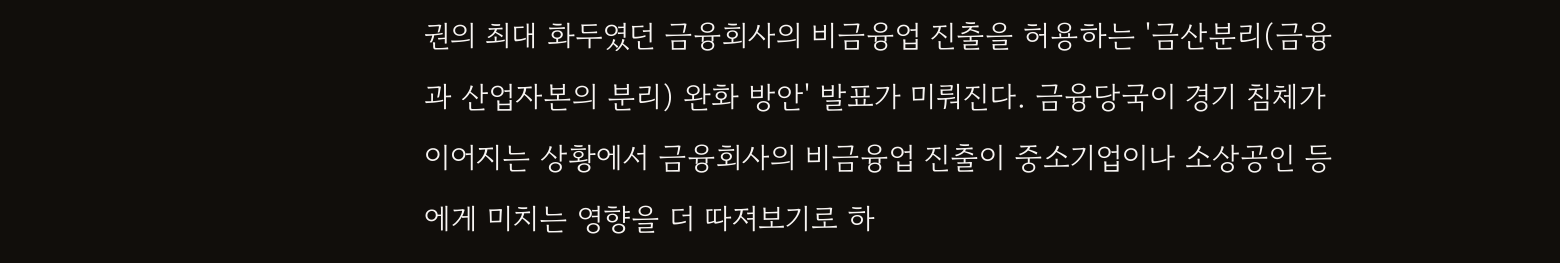권의 최대 화두였던 금융회사의 비금융업 진출을 허용하는 '금산분리(금융과 산업자본의 분리) 완화 방안' 발표가 미뤄진다. 금융당국이 경기 침체가 이어지는 상황에서 금융회사의 비금융업 진출이 중소기업이나 소상공인 등에게 미치는 영향을 더 따져보기로 하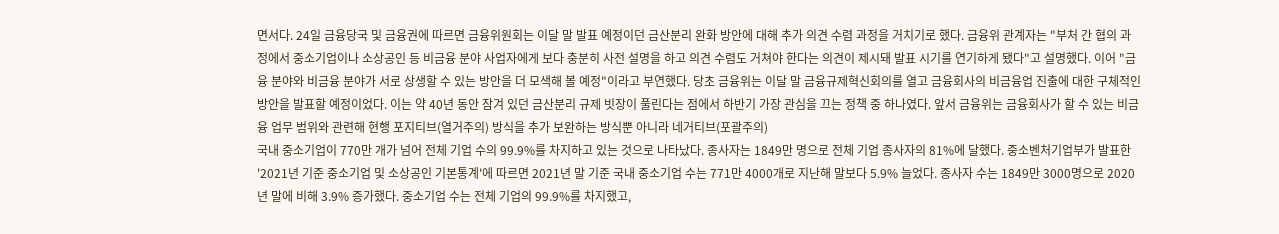면서다. 24일 금융당국 및 금융권에 따르면 금융위원회는 이달 말 발표 예정이던 금산분리 완화 방안에 대해 추가 의견 수렴 과정을 거치기로 했다. 금융위 관계자는 "부처 간 협의 과정에서 중소기업이나 소상공인 등 비금융 분야 사업자에게 보다 충분히 사전 설명을 하고 의견 수렴도 거쳐야 한다는 의견이 제시돼 발표 시기를 연기하게 됐다"고 설명했다. 이어 "금융 분야와 비금융 분야가 서로 상생할 수 있는 방안을 더 모색해 볼 예정"이라고 부연했다. 당초 금융위는 이달 말 금융규제혁신회의를 열고 금융회사의 비금융업 진출에 대한 구체적인 방안을 발표할 예정이었다. 이는 약 40년 동안 잠겨 있던 금산분리 규제 빗장이 풀린다는 점에서 하반기 가장 관심을 끄는 정책 중 하나였다. 앞서 금융위는 금융회사가 할 수 있는 비금융 업무 범위와 관련해 현행 포지티브(열거주의) 방식을 추가 보완하는 방식뿐 아니라 네거티브(포괄주의)
국내 중소기업이 770만 개가 넘어 전체 기업 수의 99.9%를 차지하고 있는 것으로 나타났다. 종사자는 1849만 명으로 전체 기업 종사자의 81%에 달했다. 중소벤처기업부가 발표한 '2021년 기준 중소기업 및 소상공인 기본통계'에 따르면 2021년 말 기준 국내 중소기업 수는 771만 4000개로 지난해 말보다 5.9% 늘었다. 종사자 수는 1849만 3000명으로 2020년 말에 비해 3.9% 증가했다. 중소기업 수는 전체 기업의 99.9%를 차지했고,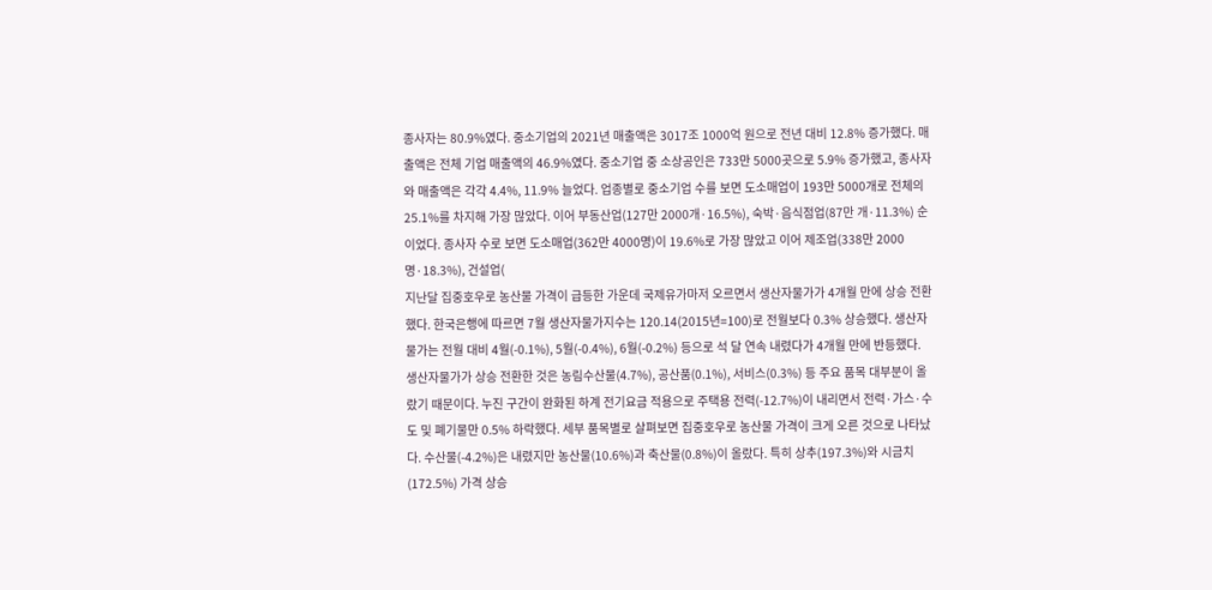종사자는 80.9%였다. 중소기업의 2021년 매출액은 3017조 1000억 원으로 전년 대비 12.8% 증가했다. 매출액은 전체 기업 매출액의 46.9%였다. 중소기업 중 소상공인은 733만 5000곳으로 5.9% 증가했고, 종사자와 매출액은 각각 4.4%, 11.9% 늘었다. 업종별로 중소기업 수를 보면 도소매업이 193만 5000개로 전체의 25.1%를 차지해 가장 많았다. 이어 부동산업(127만 2000개·16.5%), 숙박·음식점업(87만 개·11.3%) 순이었다. 종사자 수로 보면 도소매업(362만 4000명)이 19.6%로 가장 많았고 이어 제조업(338만 2000명·18.3%), 건설업(
지난달 집중호우로 농산물 가격이 급등한 가운데 국제유가마저 오르면서 생산자물가가 4개월 만에 상승 전환했다. 한국은행에 따르면 7월 생산자물가지수는 120.14(2015년=100)로 전월보다 0.3% 상승했다. 생산자물가는 전월 대비 4월(-0.1%), 5월(-0.4%), 6월(-0.2%) 등으로 석 달 연속 내렸다가 4개월 만에 반등했다. 생산자물가가 상승 전환한 것은 농림수산물(4.7%), 공산품(0.1%), 서비스(0.3%) 등 주요 품목 대부분이 올랐기 때문이다. 누진 구간이 완화된 하계 전기요금 적용으로 주택용 전력(-12.7%)이 내리면서 전력·가스·수도 및 폐기물만 0.5% 하락했다. 세부 품목별로 살펴보면 집중호우로 농산물 가격이 크게 오른 것으로 나타났다. 수산물(-4.2%)은 내렸지만 농산물(10.6%)과 축산물(0.8%)이 올랐다. 특히 상추(197.3%)와 시금치(172.5%) 가격 상승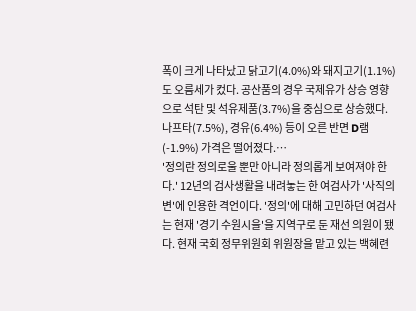폭이 크게 나타났고 닭고기(4.0%)와 돼지고기(1.1%)도 오름세가 컸다. 공산품의 경우 국제유가 상승 영향으로 석탄 및 석유제품(3.7%)을 중심으로 상승했다. 나프타(7.5%), 경유(6.4%) 등이 오른 반면 D램(-1.9%) 가격은 떨어졌다.…
'정의란 정의로울 뿐만 아니라 정의롭게 보여져야 한다.' 12년의 검사생활을 내려놓는 한 여검사가 '사직의 변'에 인용한 격언이다. '정의'에 대해 고민하던 여검사는 현재 '경기 수원시을'을 지역구로 둔 재선 의원이 됐다. 현재 국회 정무위원회 위원장을 맡고 있는 백혜련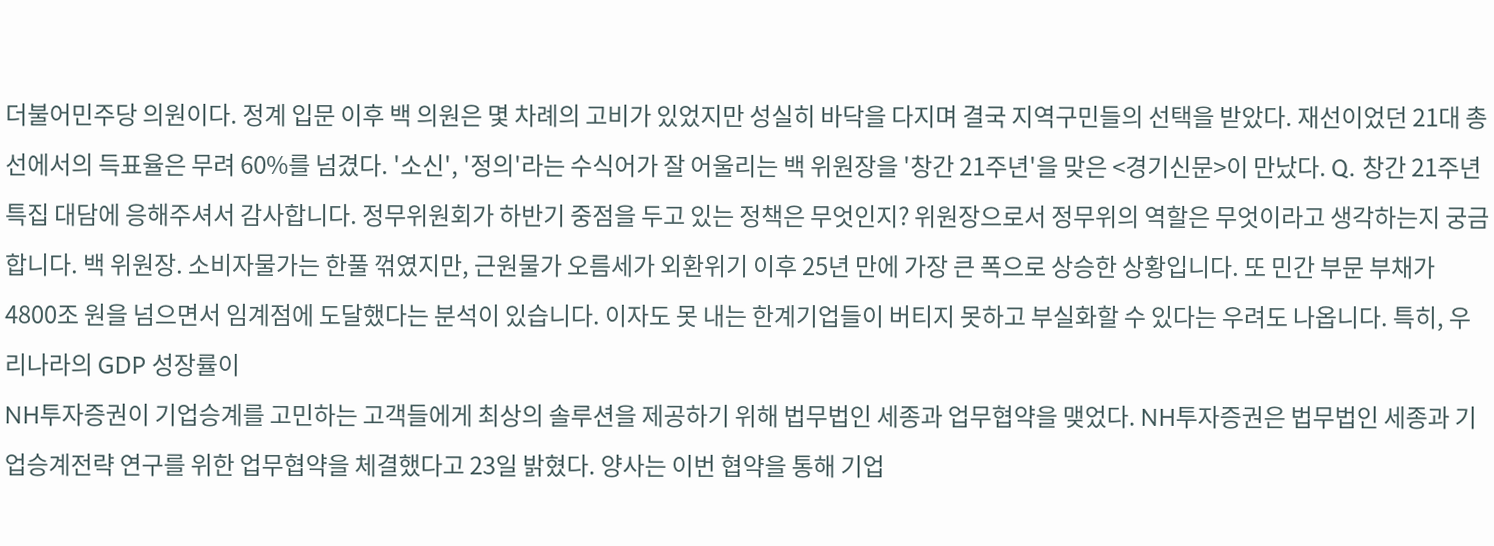더불어민주당 의원이다. 정계 입문 이후 백 의원은 몇 차례의 고비가 있었지만 성실히 바닥을 다지며 결국 지역구민들의 선택을 받았다. 재선이었던 21대 총선에서의 득표율은 무려 60%를 넘겼다. '소신', '정의'라는 수식어가 잘 어울리는 백 위원장을 '창간 21주년'을 맞은 <경기신문>이 만났다. Q. 창간 21주년 특집 대담에 응해주셔서 감사합니다. 정무위원회가 하반기 중점을 두고 있는 정책은 무엇인지? 위원장으로서 정무위의 역할은 무엇이라고 생각하는지 궁금합니다. 백 위원장. 소비자물가는 한풀 꺾였지만, 근원물가 오름세가 외환위기 이후 25년 만에 가장 큰 폭으로 상승한 상황입니다. 또 민간 부문 부채가 4800조 원을 넘으면서 임계점에 도달했다는 분석이 있습니다. 이자도 못 내는 한계기업들이 버티지 못하고 부실화할 수 있다는 우려도 나옵니다. 특히, 우리나라의 GDP 성장률이
NH투자증권이 기업승계를 고민하는 고객들에게 최상의 솔루션을 제공하기 위해 법무법인 세종과 업무협약을 맺었다. NH투자증권은 법무법인 세종과 기업승계전략 연구를 위한 업무협약을 체결했다고 23일 밝혔다. 양사는 이번 협약을 통해 기업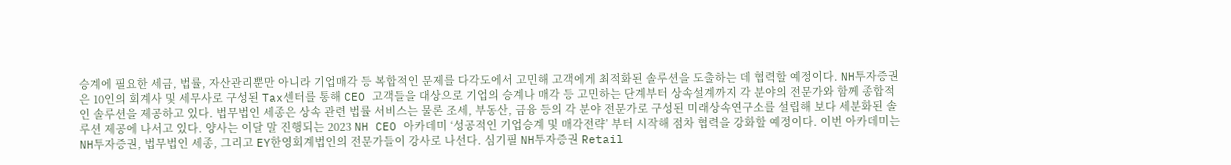승계에 필요한 세금, 법률, 자산관리뿐만 아니라 기업매각 등 복합적인 문제를 다각도에서 고민해 고객에게 최적화된 솔루션을 도출하는 데 협력할 예정이다. NH투자증권은 10인의 회계사 및 세무사로 구성된 Tax센터를 통해 CEO 고객들을 대상으로 기업의 승계나 매각 등 고민하는 단계부터 상속설계까지 각 분야의 전문가와 함께 종합적인 솔루션을 제공하고 있다. 법무법인 세종은 상속 관련 법률 서비스는 물론 조세, 부동산, 금융 등의 각 분야 전문가로 구성된 미래상속연구소를 설립해 보다 세분화된 솔루션 제공에 나서고 있다. 양사는 이달 말 진행되는 2023 NH CEO 아카데미 ‘성공적인 기업승계 및 매각전략’ 부터 시작해 점차 협력을 강화할 예정이다. 이번 아카데미는 NH투자증권, 법무법인 세종, 그리고 EY한영회계법인의 전문가들이 강사로 나선다. 심기필 NH투자증권 Retail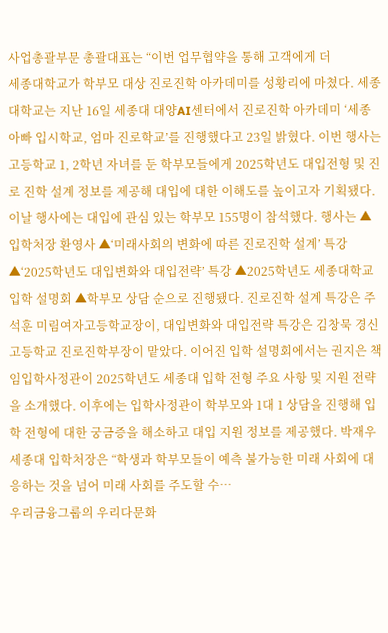사업총괄부문 총괄대표는 “이번 업무협약을 통해 고객에게 더
세종대학교가 학부모 대상 진로진학 아카데미를 성황리에 마쳤다. 세종대학교는 지난 16일 세종대 대양AI센터에서 진로진학 아카데미 ‘세종 아빠 입시학교, 엄마 진로학교’를 진행했다고 23일 밝혔다. 이번 행사는 고등학교 1, 2학년 자녀를 둔 학부모들에게 2025학년도 대입전형 및 진로 진학 설계 정보를 제공해 대입에 대한 이해도를 높이고자 기획됐다. 이날 행사에는 대입에 관심 있는 학부모 155명이 참석했다. 행사는 ▲입학처장 환영사 ▲‘미래사회의 변화에 따른 진로진학 설계’ 특강 ▲‘2025학년도 대입변화와 대입전략’ 특강 ▲2025학년도 세종대학교 입학 설명회 ▲학부모 상담 순으로 진행됐다. 진로진학 설계 특강은 주석훈 미림여자고등학교장이, 대입변화와 대입전략 특강은 김창묵 경신고등학교 진로진학부장이 맡았다. 이어진 입학 설명회에서는 권지은 책임입학사정관이 2025학년도 세종대 입학 전형 주요 사항 및 지원 전략을 소개했다. 이후에는 입학사정관이 학부모와 1대 1 상담을 진행해 입학 전형에 대한 궁금증을 해소하고 대입 지원 정보를 제공했다. 박재우 세종대 입학처장은 “학생과 학부모들이 예측 불가능한 미래 사회에 대응하는 것을 넘어 미래 사회를 주도할 수…
우리금융그룹의 우리다문화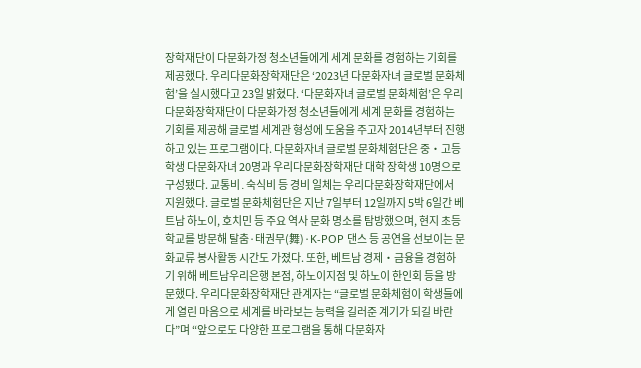장학재단이 다문화가정 청소년들에게 세계 문화를 경험하는 기회를 제공했다. 우리다문화장학재단은 ‘2023년 다문화자녀 글로벌 문화체험’을 실시했다고 23일 밝혔다. ‘다문화자녀 글로벌 문화체험’은 우리다문화장학재단이 다문화가정 청소년들에게 세계 문화를 경험하는 기회를 제공해 글로벌 세계관 형성에 도움을 주고자 2014년부터 진행하고 있는 프로그램이다. 다문화자녀 글로벌 문화체험단은 중‧고등학생 다문화자녀 20명과 우리다문화장학재단 대학 장학생 10명으로 구성됐다. 교통비․숙식비 등 경비 일체는 우리다문화장학재단에서 지원했다. 글로벌 문화체험단은 지난 7일부터 12일까지 5박 6일간 베트남 하노이, 호치민 등 주요 역사 문화 명소를 탐방했으며, 현지 초등학교를 방문해 탈춤·태권무(舞)·K-POP 댄스 등 공연을 선보이는 문화교류 봉사활동 시간도 가졌다. 또한, 베트남 경제‧금융을 경험하기 위해 베트남우리은행 본점, 하노이지점 및 하노이 한인회 등을 방문했다. 우리다문화장학재단 관계자는 “글로벌 문화체험이 학생들에게 열린 마음으로 세계를 바라보는 능력을 길러준 계기가 되길 바란다”며 “앞으로도 다양한 프로그램을 통해 다문화자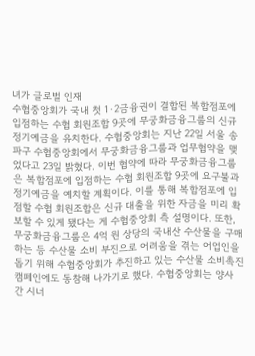녀가 글로벌 인재
수협중앙회가 국내 첫 1·2금융권이 결합된 복합점포에 입점하는 수협 회원조합 9곳에 무궁화금융그룹의 신규 정기예금을 유치한다. 수협중앙회는 지난 22일 서울 송파구 수협중앙회에서 무궁화금융그룹과 업무협약을 맺었다고 23일 밝혔다. 이번 협약에 따라 무궁화금융그룹은 복합점포에 입점하는 수협 회원조합 9곳에 요구불과 정기예금을 예치할 계획이다. 이를 통해 복합점포에 입점할 수협 회원조합은 신규 대출을 위한 자금을 미리 확보할 수 있게 됐다는 게 수협중앙회 측 설명이다. 또한, 무궁화금융그룹은 4억 원 상당의 국내산 수산물을 구매하는 등 수산물 소비 부진으로 어려움을 겪는 어업인을 돕기 위해 수협중앙회가 추진하고 있는 수산물 소비촉진 캠페인에도 동참해 나가기로 했다. 수협중앙회는 양사 간 시너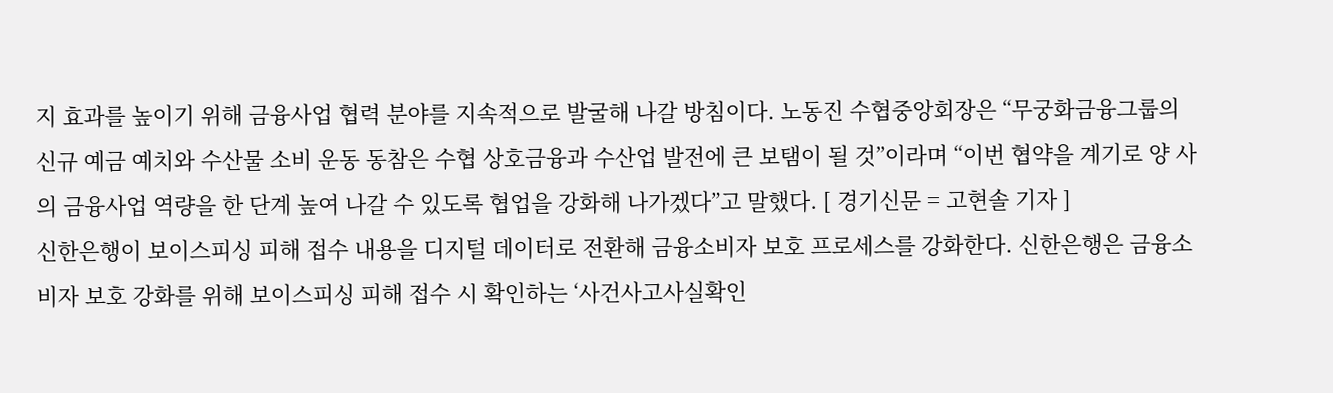지 효과를 높이기 위해 금융사업 협력 분야를 지속적으로 발굴해 나갈 방침이다. 노동진 수협중앙회장은 “무궁화금융그룹의 신규 예금 예치와 수산물 소비 운동 동참은 수협 상호금융과 수산업 발전에 큰 보탬이 될 것”이라며 “이번 협약을 계기로 양 사의 금융사업 역량을 한 단계 높여 나갈 수 있도록 협업을 강화해 나가겠다”고 말했다. [ 경기신문 = 고현솔 기자 ]
신한은행이 보이스피싱 피해 접수 내용을 디지털 데이터로 전환해 금융소비자 보호 프로세스를 강화한다. 신한은행은 금융소비자 보호 강화를 위해 보이스피싱 피해 접수 시 확인하는 ‘사건사고사실확인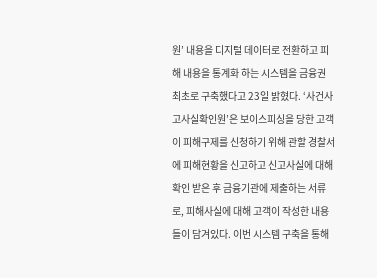원’ 내용을 디지털 데이터로 전환하고 피해 내용을 통계화 하는 시스템을 금융권 최초로 구축했다고 23일 밝혔다. ‘사건사고사실확인원’은 보이스피싱을 당한 고객이 피해구제를 신청하기 위해 관할 경찰서에 피해현황을 신고하고 신고사실에 대해 확인 받은 후 금융기관에 제출하는 서류로, 피해사실에 대해 고객이 작성한 내용들이 담겨있다. 이번 시스템 구축을 통해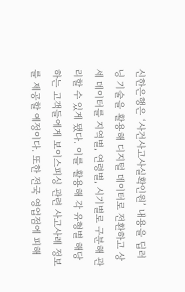신한은행은 ‘사건사고사실확인원’ 내용을 딥러닝 기술을 활용해 디지털 데이터로 전환하고 상세 데이터를 지역별, 연령별, 시기별로 구분해 관리할 수 있게 됐다. 이를 활용해 각 유형별 해당하는 고객들에게 보이스피싱 관련 사고사례 정보를 제공할 예정이다. 또한 전국 영업점에 피해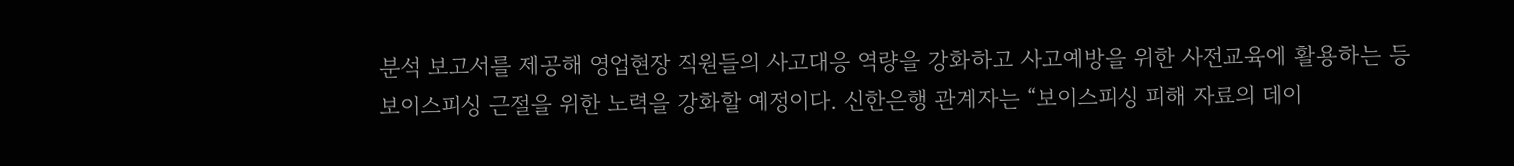분석 보고서를 제공해 영업현장 직원들의 사고대응 역량을 강화하고 사고예방을 위한 사전교육에 활용하는 등 보이스피싱 근절을 위한 노력을 강화할 예정이다. 신한은행 관계자는 “보이스피싱 피해 자료의 데이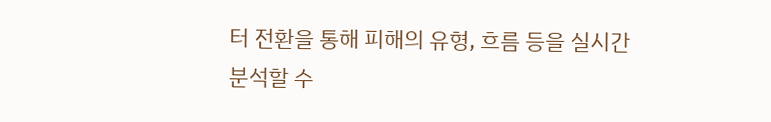터 전환을 통해 피해의 유형, 흐름 등을 실시간 분석할 수